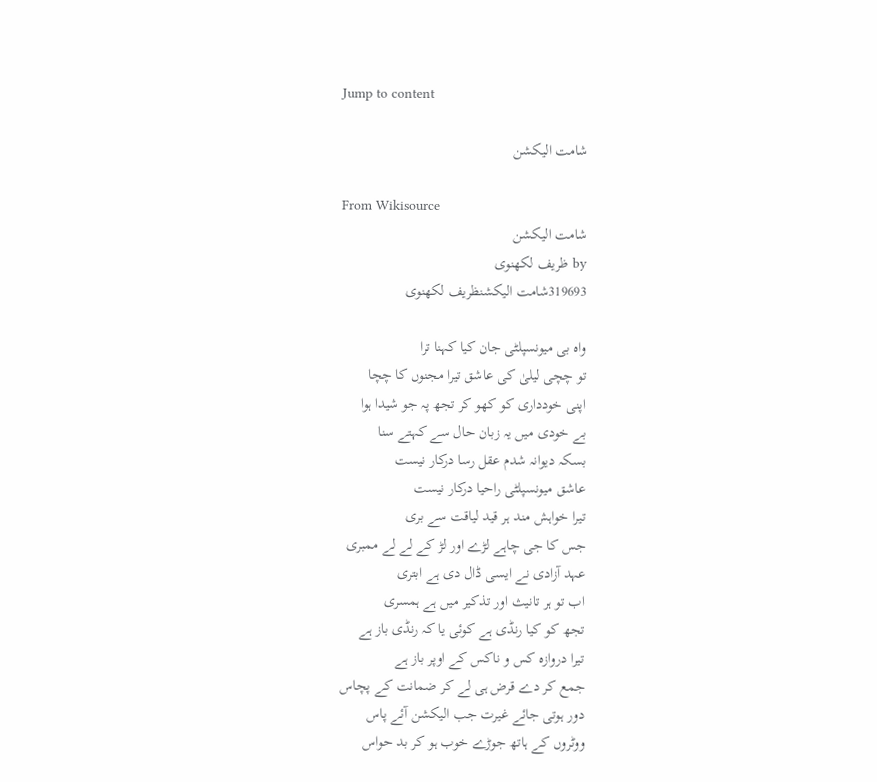Jump to content

شامت الیکشن

From Wikisource
شامت الیکشن
by ظریف لکھنوی
319693شامت الیکشنظریف لکھنوی

واہ بی میونسپلٹی جان کیا کہنا ترا
تو چچی لیلیٰ کی عاشق تیرا مجنوں کا چچا
اپنی خودداری کو کھو کر تجھ پہ جو شیدا ہوا
بے خودی میں یہ زبان حال سے کہتے سنا
بسکہ دیوانہ شدم عقل رسا درکار نیست
عاشق میونسپلٹی راحیا درکار نیست
تیرا خواہش مند ہر قید لیاقت سے بری
جس کا جی چاہے لڑے اور لڑ کے لے لے ممبری
عہد آزادی نے ایسی ڈال دی ہے ابتری
اب تو ہر تانیث اور تذکیر میں ہے ہمسری
تجھ کو کیا رنڈی ہے کوئی یا کہ رنڈی باز ہے
تیرا دروازہ کس و ناکس کے اوپر باز ہے
جمع کر دے قرض ہی لے کر ضمانت کے پچاس
دور ہوتی جائے غیرت جب الیکشن آئے پاس
ووٹروں کے ہاتھ جوڑے خوب ہو کر بد حواس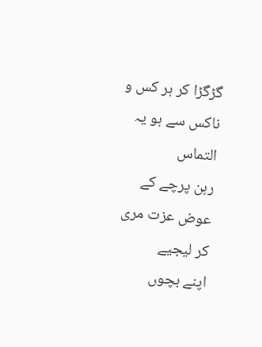گڑگڑا کر ہر کس و ناکس سے ہو یہ التماس
رہن پرچے کے عوض عزت مری کر لیجیے
اپنے بچوں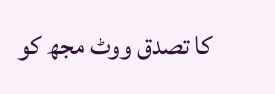کا تصدق ووٹ مجھ کو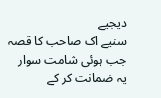دیجیے
سنیے اک صاحب کا قصہ جب ہوئی شامت سوار
یہ ضمانت کر کے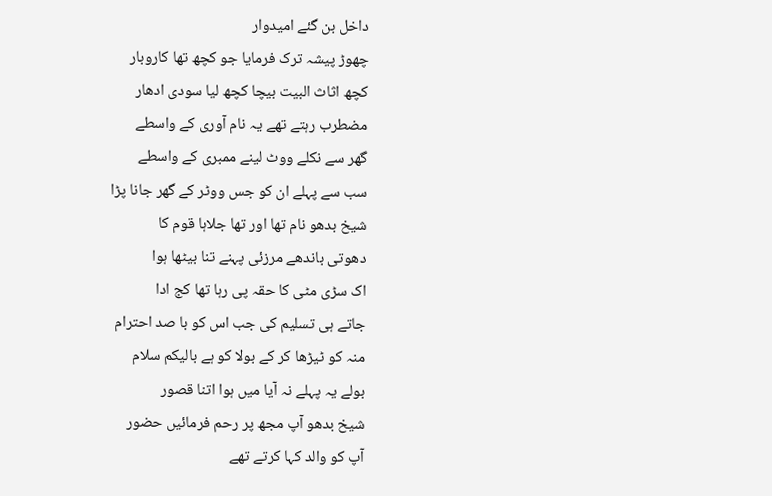داخل بن گئے امیدوار
چھوڑ پیشہ ترک فرمایا جو کچھ تھا کاروبار
کچھ اثاث البیت بیچا کچھ لیا سودی ادھار
مضطرب رہتے تھے یہ نام آوری کے واسطے
گھر سے نکلے ووٹ لینے ممبری کے واسطے
سب سے پہلے ان کو جس ووٹر کے گھر جانا پڑا
شیخ بدھو نام تھا اور تھا جلاہا قوم کا
دھوتی باندھے مرزئی پہنے تنا بیٹھا ہوا
اک سڑی مٹی کا حقہ پی رہا تھا کج ادا
جاتے ہی تسلیم کی جب اس کو با صد احترام
منہ کو ٹیڑھا کر کے بولا کو ہے بالیکم سلام
بولے یہ پہلے نہ آیا میں ہوا اتنا قصور
شیخ بدھو آپ مجھ پر رحم فرمائیں حضور
آپ کو والد کہا کرتے تھے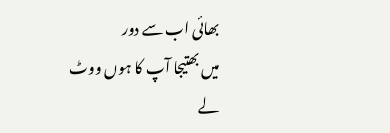بھائی اب سے دور
میں بھتیجا آپ کا ہوں ووٹ لے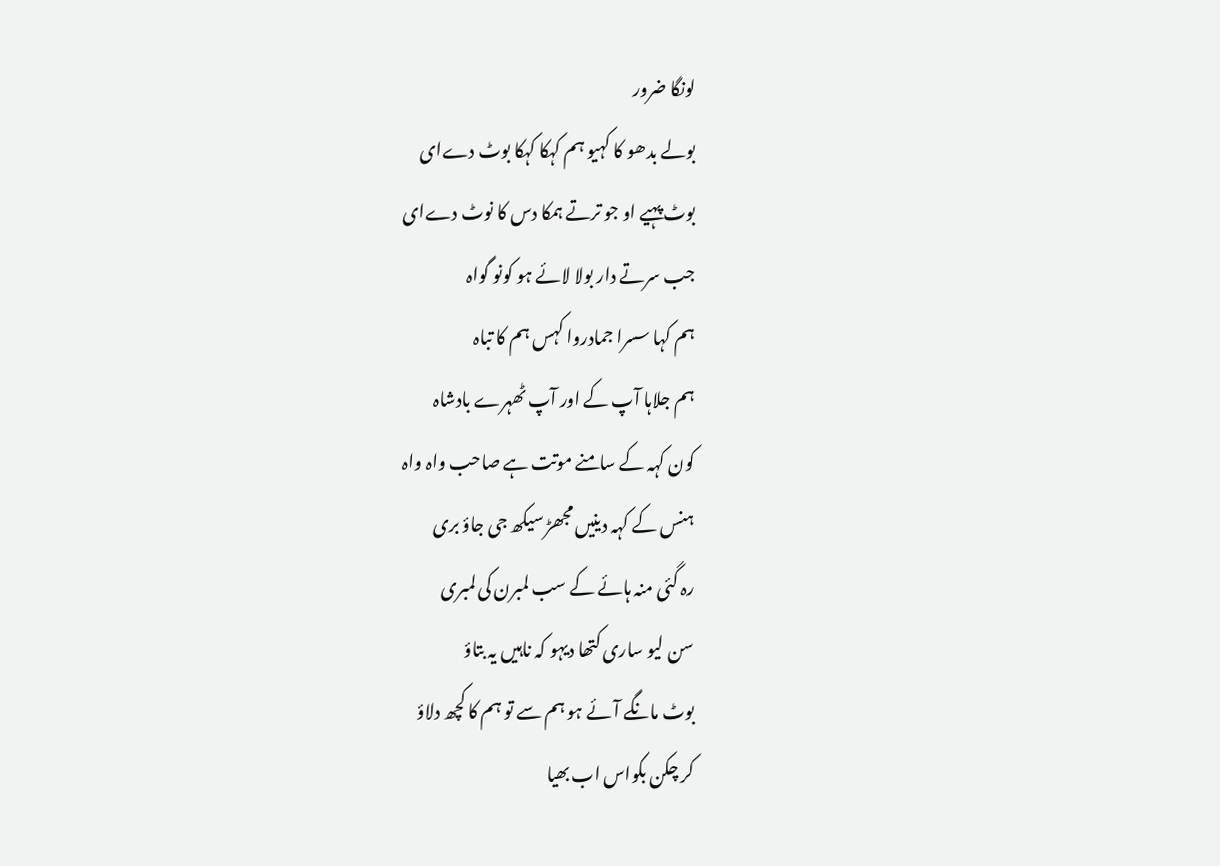لونگا ضرور
بولے بدھو کا کہیو ہم کہکا کہکا بوٹ دےای
بوٹ پہیے او جو ترتے ہمکا دس کا نوٹ دےای
جب سرتے دار بولا لائے ہو کونو گواہ
ہم کہا سسرا جمادروا کہس ہم کا تباہ
ہم جلاہا آپ کے اور آپ ٹھہرے بادشاہ
کون کہہ کے سامنے موتت ہے صاحب واہ واہ
ہنس کے کہہ دینیں مجھڑ سیکھ جی جاؤ بری
رہ گئی منہ ہائے کے سب لمبرن کی لمبری
سن لیو ساری کتھا دیہو کہ ناہیں یہ بتاؤ
بوٹ مانگے آئے ہو ہم سے تو ہم کا کچھ دلاؤ
کر چکن بکواس اب بھیا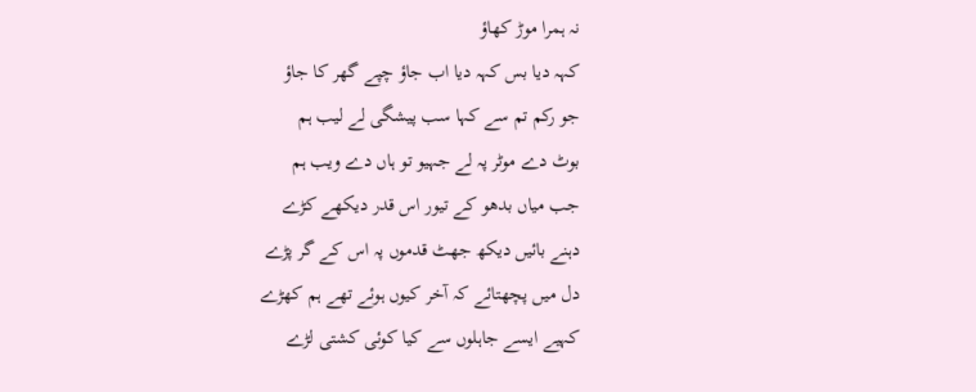نہ ہمرا موڑ کھاؤ
کہہ دیا بس کہہ دیا اب جاؤ چپے گھر کا جاؤ
جو رکم تم سے کہا سب پیشگی لے لیب ہم
بوٹ دے موٹر پہ لے جہیو تو ہاں دے ویب ہم
جب میاں بدھو کے تیور اس قدر دیکھے کڑے
دہنے بائیں دیکھ جھٹ قدموں پہ اس کے گر پڑے
دل میں پچھتائے کہ آخر کیوں ہوئے تھے ہم کھڑے
کہیے ایسے جاہلوں سے کیا کوئی کشتی لڑے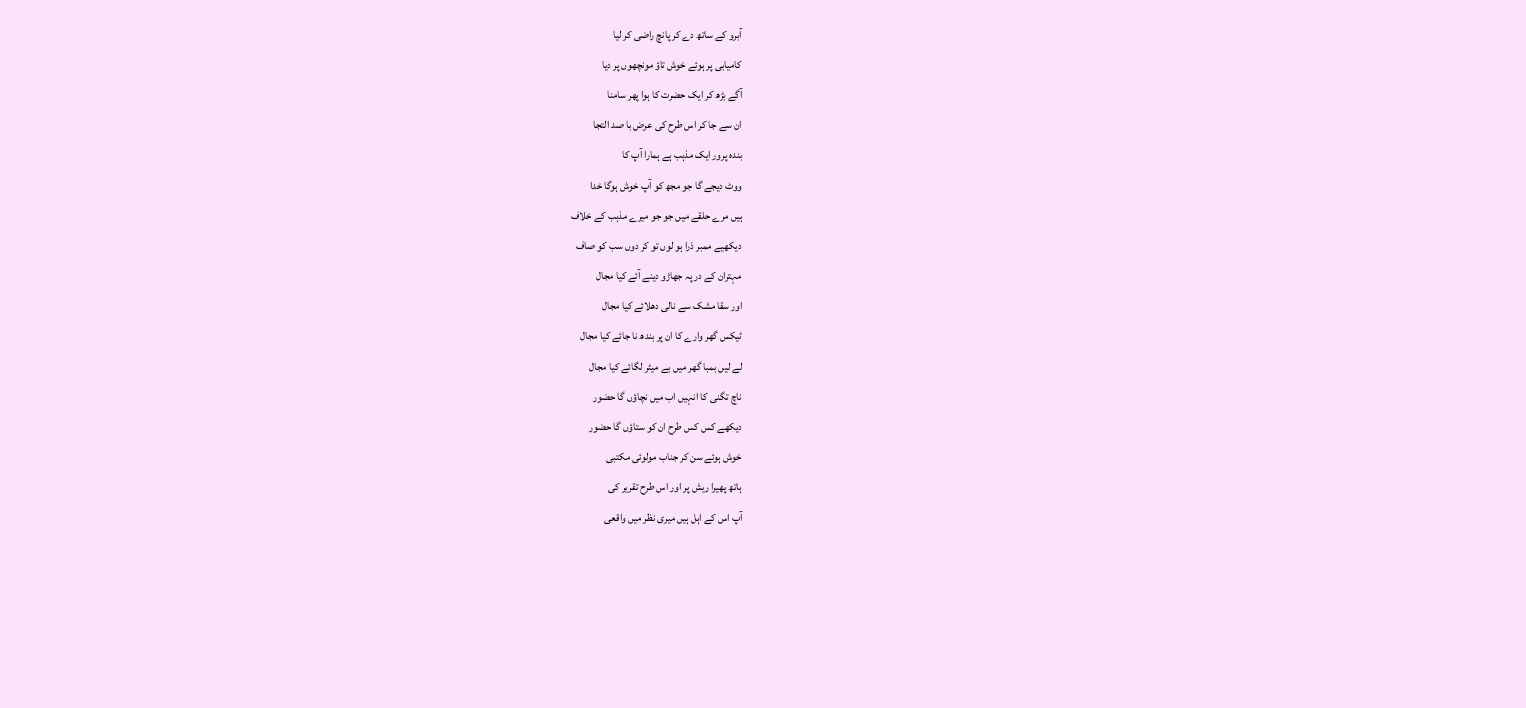آبرو کے ساتھ دے کر پانچ راضی کر لیا
کامیابی پر ہوئے خوش تاؤ مونچھوں پر دیا
آگے بڑھ کر ایک حضرت کا ہوا پھر سامنا
ان سے جا کر اس طرح کی عرض با صد التجا
بندہ پرور ایک مذہب ہے ہمارا آپ کا
ووٹ دیجے گا جو مجھ کو آپ خوش ہوگا خدا
ہیں مرے حلقے میں جو جو میرے مذہب کے خلاف
دیکھیے ممبر ذرا ہو لوں تو کر دوں سب کو صاف
مہتران کے در پہ جھاڑو دینے آئے کیا مجال
اور سقا مشک سے نالی دھلائے کیا مجال
ٹیکس گھر وارے کا ان پر بندھ نا جائے کیا مجال
لے لیں بمبا گھر میں بے میٹر لگائے کیا مجال
ناچ تگنی کا انہیں اب میں نچاؤں گا حضور
دیکھے کس کس طرح ان کو ستاؤں گا حضور
خوش ہوئے سن کر جناب مولوئی مکتبی
ہاتھ پھیرا ریش پر اور اس طرح تقریر کی
آپ اس کے اہل ہیں میری نظر میں واقعی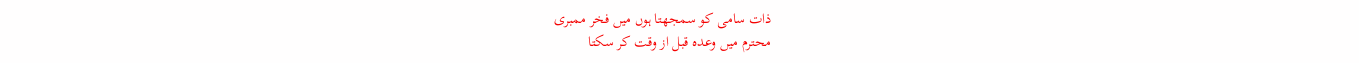ذات سامی کو سمجھتا ہوں میں فخر ممبری
محترم میں وعدہ قبل از وقت کر سکتا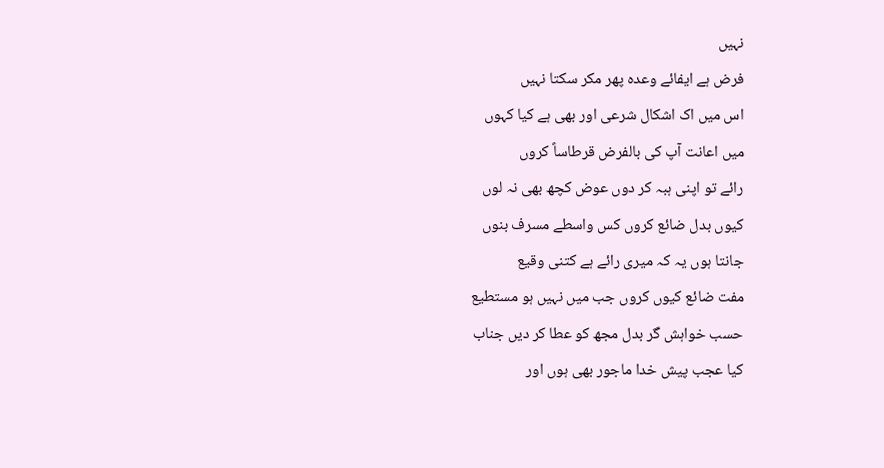نہیں
فرض ہے ایفائے وعدہ پھر مکر سکتا نہیں
اس میں اک اشکال شرعی اور بھی ہے کیا کہوں
میں اعانت آپ کی بالفرض قرطاساً کروں
رائے تو اپنی ہبہ کر دوں عوض کچھ بھی نہ لوں
کیوں بدل ضائع کروں کس واسطے مسرف بنوں
جانتا ہوں یہ کہ میری رائے ہے کتنی وقیع
مفت ضائع کیوں کروں جب میں نہیں ہو مستطیع
حسب خواہش گر بدل مجھ کو عطا کر دیں جناب
کیا عجب پیش خدا ماجور بھی ہوں اور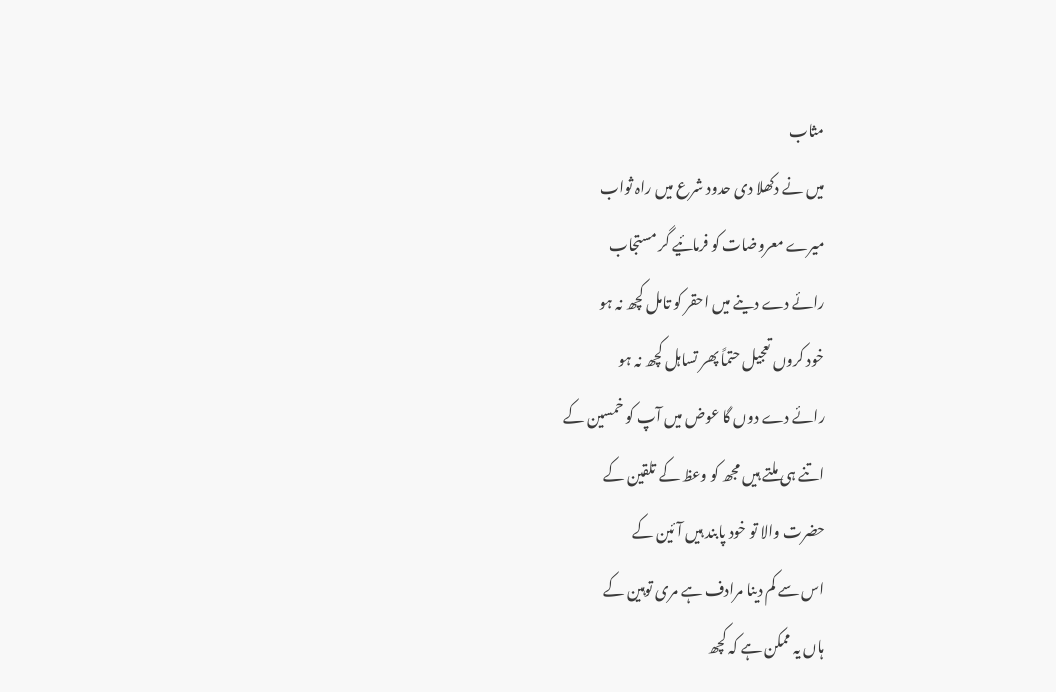مثاب
میں نے دکھلا دی حدود شرع میں راہ ثواب
میرے معروضات کو فرمائیے گر مستجاب
رائے دے دینے میں احقر کو تامل کچھ نہ ہو
خود کروں تعجیل حتماً پھر تساہل کچھ نہ ہو
رائے دے دوں گا عوض میں آپ کو خمسین کے
اتنے ہی ملتے ہیں مجھ کو وعظ کے تلقین کے
حضرت والا تو خود پابند ہیں آئین کے
اس سے کم دینا مرادف ہے مری توہین کے
ہاں یہ ممکن ہے کہ کچھ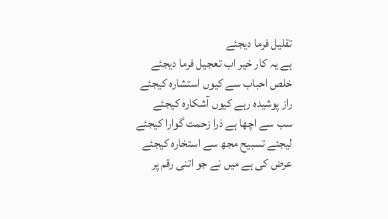تقلیل فرما دیجئے
ہے یہ کار خیر اب تعجیل فرما دیجئے
خلص احباب سے کیوں استشارہ کیجئے
راز پوشیدہ رہے کیوں آشکارہ کیجئے
سب سے اچھا ہے ذرا زحمت گوارا کیجئے
لیجئے تسبیح مجھ سے استخارہ کیجئے
عرض کی ہے میں نے جو اتنی رقم پر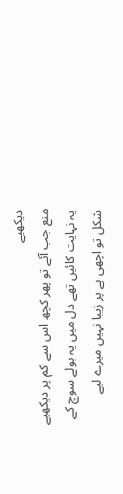دیکھیے
منع جب آئے تو پھر کچھ اس سے کم پر دیکھیے
یہ نہایت کائیں تھے دل میں یہ بولے سوچ کے
شکل تو اچھی ہے پر زیبا نہیں میرے لیے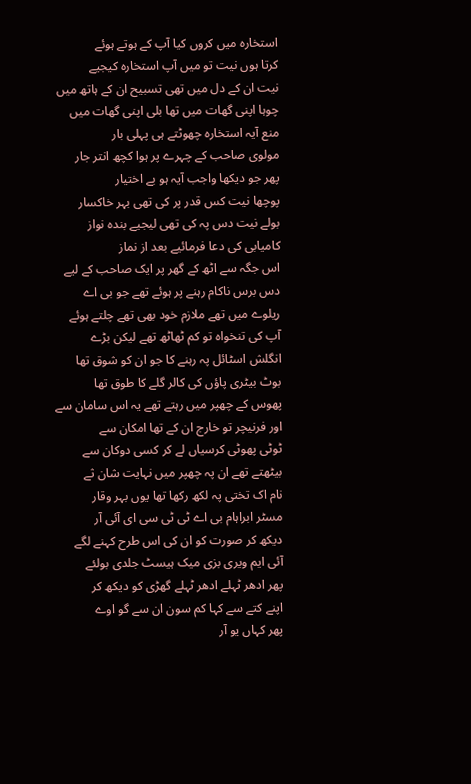استخارہ میں کروں کیا آپ کے ہوتے ہوئے
کرتا ہوں نیت تو میں آپ استخارہ کیجیے
نیت ان کے دل میں تھی تسبیح ان کے ہاتھ میں
چوہا اپنی گھات میں تھا بلی اپنی گھات میں
منع آیہ استخارہ چھوٹتے ہی پہلی بار
مولوی صاحب کے چہرے پر ہوا کچھ انتر جار
پھر جو دیکھا واجب آیہ ہو بے اختیار
پوچھا نیت کس قدر پر کی تھی بہر خاکسار
بولے نیت دس پہ کی تھی لیجیے بندہ نواز
کامیابی کی دعا فرمائیے بعد از نماز
اس جگہ سے اٹھ کے گھر پر ایک صاحب کے لیے
دس برس ناکام رہنے پر ہوئے تھے جو بی اے
ریلوے میں تھے ملازم خود بھی تھے چلتے ہوئے
آپ کی تنخواہ تو کم ٹھاٹھ تھے لیکن بڑے
انگلش اسٹائل پہ رہنے کا جو ان کو شوق تھا
بوٹ بیٹری پاؤں کی کالر گلے کا طوق تھا
پھوس کے چھپر میں رہتے تھے یہ اس سامان سے
اور فرنیچر تو خارج ان کے تھا امکان سے
ٹوٹی پھوٹی کرسیاں لے کر کسی دوکان سے
بیٹھتے تھے ان پہ چھپر میں نہایت شان ثے
نام اک تختی پہ لکھ رکھا تھا یوں بہر وقار
مسٹر ابراہام بی اے ٹی ٹی سی ای آئی آر
دیکھ کر صورت کو ان کی اس طرح کہنے لگے
آئی ایم ویری بزی میک ہیسٹ جلدی بولئے
پھر ادھر ٹہلے ادھر ٹہلے گھڑی کو دیکھ کر
اپنے کتے سے کہا کم سون ان سے گو اوے
پھر کہاں یو آر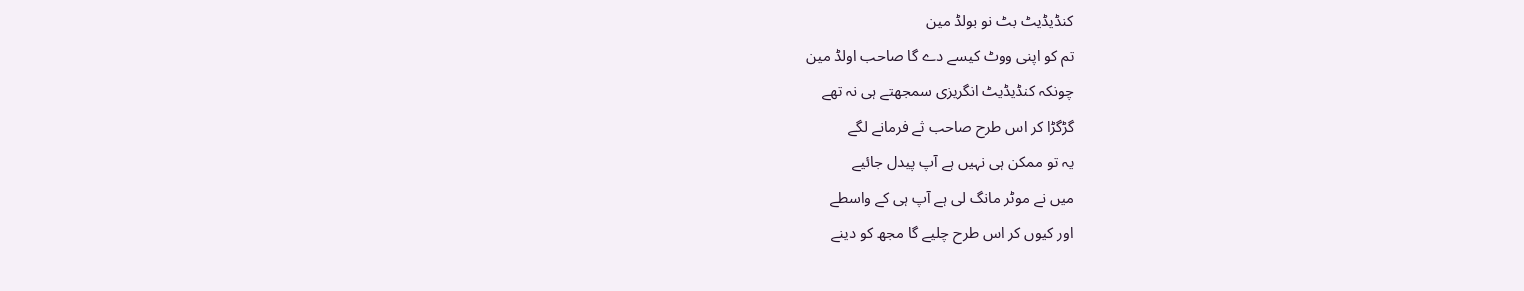کنڈیڈیٹ بٹ نو بولڈ مین
تم کو اپنی ووٹ کیسے دے گا صاحب اولڈ مین
چونکہ کنڈیڈیٹ انگریزی سمجھتے ہی نہ تھے
گڑگڑا کر اس طرح صاحب ثے فرمانے لگے
یہ تو ممکن ہی نہیں ہے آپ پیدل جائیے
میں نے موٹر مانگ لی ہے آپ ہی کے واسطے
اور کیوں کر اس طرح چلیے گا مجھ کو دینے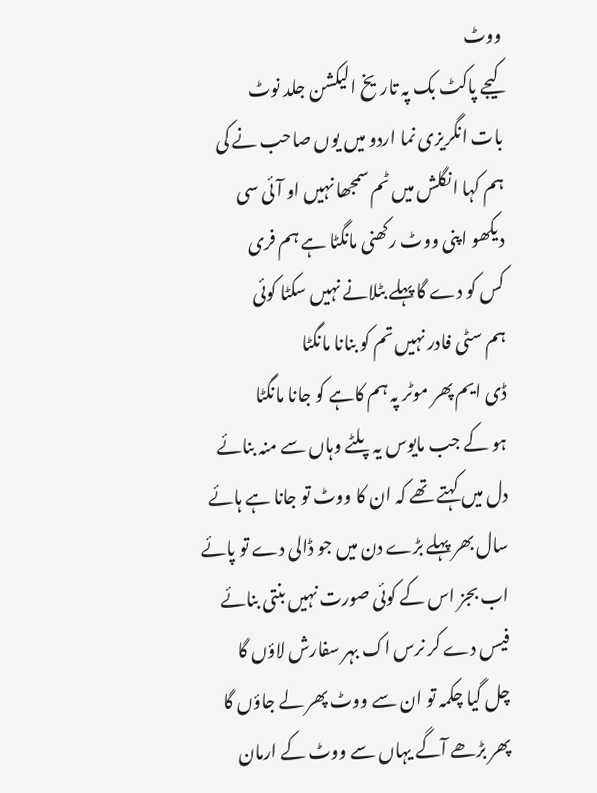ووٹ
کیجے پاکٹ بک پہ تاریخ الیکشن جلد نوٹ
بات انگریزی نما اردو میں یوں صاحب نے کی
ہم کہا انگلش میں ٹم سمجھا نہیں او آئی سی
دیکھو اپنی ووٹ رکھنی مانگٹا ہے ہم فری
کس کو دے گا پہلے بٹلانے نہیں سکٹا کوئی
ہم سٹی فادر نہیں تم کو بنانا مانگٹا
ڈی ایم پھر موٹر پہ ہم کاہے کو جانا مانگٹا
ہو کے جب مایوس یہ پلٹے وہاں سے منہ بنائے
دل میں کہتے تھے کہ ان کا ووٹ تو جانا ہے ہائے
سال بھر پہلے بڑے دن میں جو ڈالی دے تو پائے
اب بجز اس کے کوئی صورت نہیں بنتی بنائے
فیس دے کر نرس اک بہر سفارش لاؤں گا
چل گیا چکمہ تو ان سے ووٹ پھر لے جاؤں گا
پھر بڑھے آگے یہاں سے ووٹ کے ارمان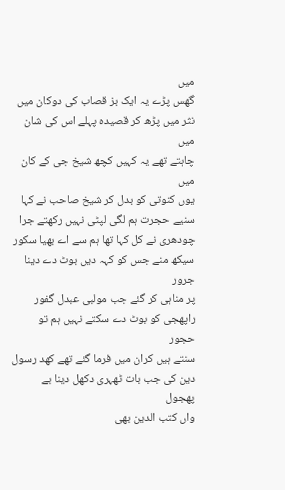میں
گھس پڑے یہ ایک بز قصاب کی دوکان میں
نثر میں پڑھ کر قصیدہ پہلے اس کی شان میں
چاہتے تھے یہ کہیں کچھ شیخ جی کے کان میں
یوں کنوتی کو بدل کر شیخ صاحب نے کہا
سنیے حجرت ہم لگی لپٹی نہیں رکھتے جرا
چودھری نے کل کہا تھا ہم سے اے بھیا سکور
سیکھ منے جس کو کہہ دیں بوٹ دے دینا جرور
پر مناہی کر گئے جب مولبی عبدل گفور
راپھجی کو بوٹ دے سکتے نہیں ہم تو حجور
سنتے ہیں کران میں فرما گئے تھے کھد رسول
دین کی جب بات ٹھہری دکھل دینا بے پھجول
واں کتب الدین بھی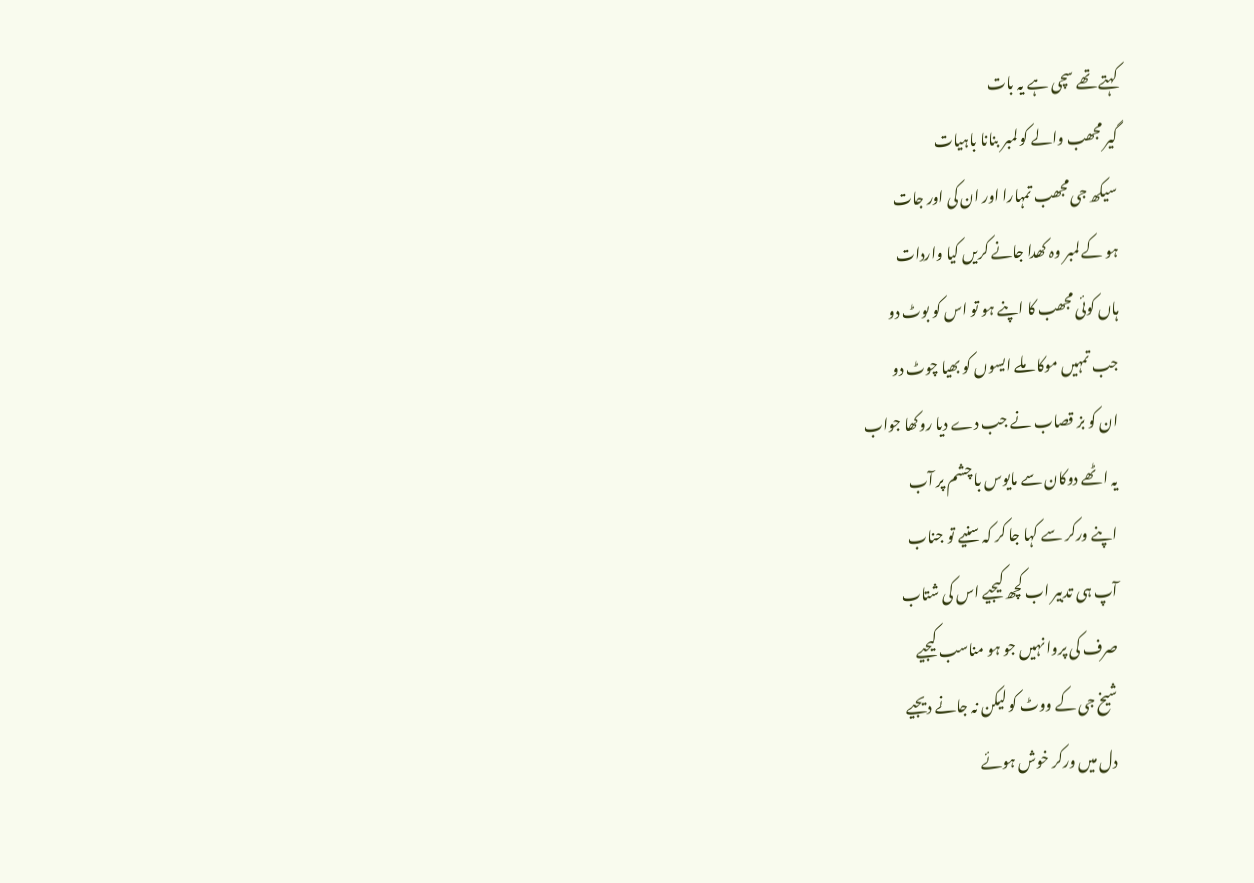کہتے تھے سچی ہے یہ بات
گیر مجھب والے کو لمبر بنانا باہیات
سیکھ جی مجھب تمہارا اور ان کی اور جات
ہو کے لمبر وہ کھدا جانے کریں کیا واردات
ہاں کوئی مجھب کا اپنے ہو تو اس کو بوٹ دو
جب تمہیں موکا ملے ایسوں کو بھیا چوٹ دو
ان کو بز قصاب نے جب دے دیا روکھا جواب
یہ اٹھے دوکان سے مایوس با چشم پر آب
اپنے ورکر سے کہا جا کر کہ سنیے تو جناب
آپ ہی تدبیر اب کچھ کیجیے اس کی شتاب
صرف کی پروا نہیں جو ہو مناسب کیجیے
شیخ جی کے ووٹ کو لیکن نہ جانے دیجیے
دل میں ورکر خوش ہوئے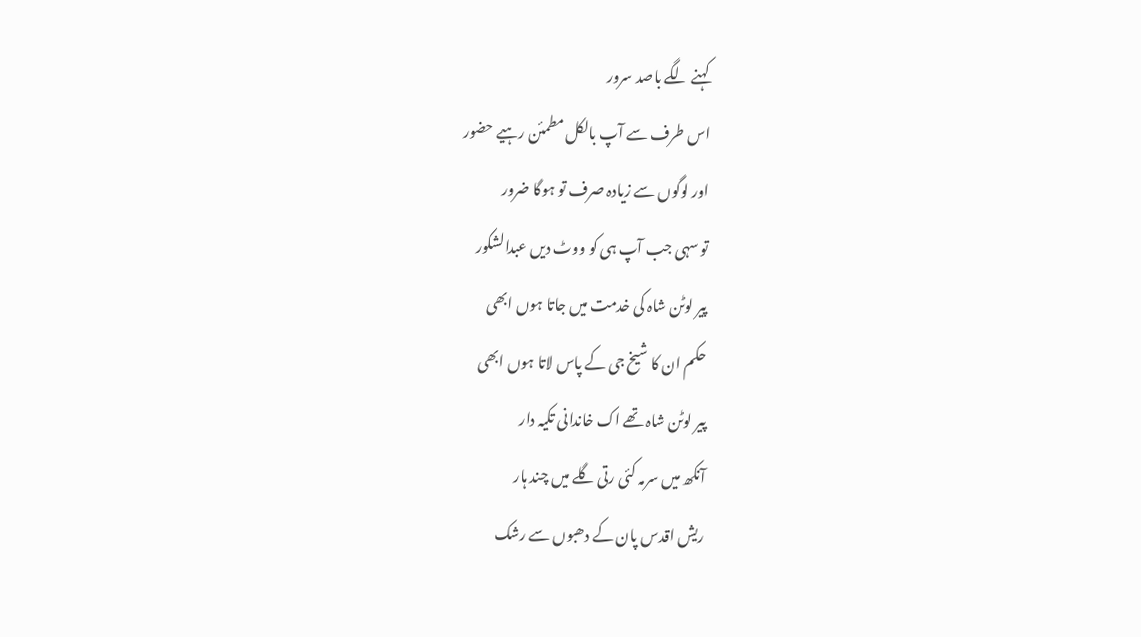کہنے لگے باصد سرور
اس طرف سے آپ بالکل مطمئن رہیے حضور
اور لوگوں سے زیادہ صرف تو ہوگا ضرور
تو سہی جب آپ ہی کو ووٹ دیں عبدالشکور
پیر لوٹن شاہ کی خدمت میں جاتا ہوں ابھی
حکم ان کا شیخ جی کے پاس لاتا ہوں ابھی
پیر لوٹن شاہ تھے اک خاندانی تکیہ دار
آنکھ میں سرمہ کئی رتی گلے میں چند ہار
ریش اقدس پان کے دھبوں سے رشک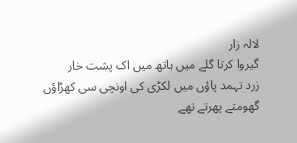لالہ زار
گیروا کرتا گلے میں ہاتھ میں اک پشت خار
زرد تہمد پاؤں میں لکڑی کی اونچی سی کھڑاؤں
گھومتے پھرتے تھے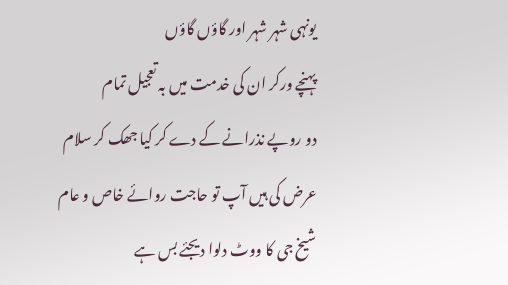یونہی شہر شہر اور گاؤں گاؤں
پہنچے ورکر ان کی خدمت میں بہ تعجیل تمام
دو روپے نذرانے کے دے کر کیا جھک کر سلام
عرض کی ہیں آپ تو حاجت روائے خاص و عام
شیخ جی کا ووٹ دلوا دیجئے بس ہے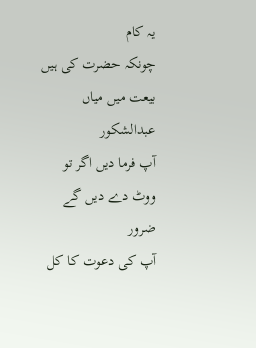یہ کام
چونکہ حضرت کی ہیں بیعت میں میاں عبدالشکور
آپ فرما دیں اگر تو ووٹ دے دیں گے ضرور
آپ کی دعوت کا کل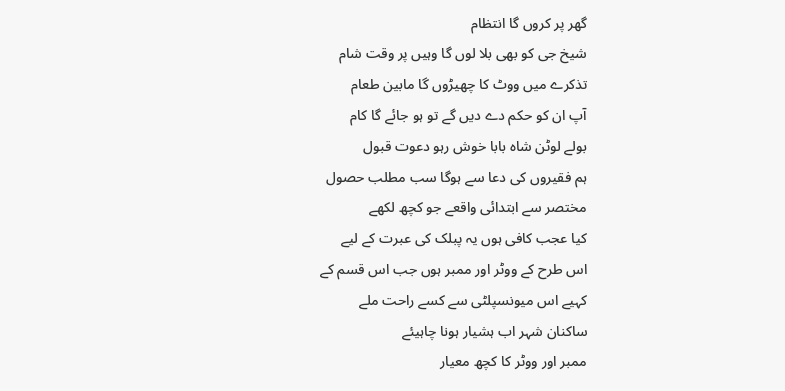گھر پر کروں گا انتظام
شیخ جی کو بھی بلا لوں گا وہیں پر وقت شام
تذکرے میں ووٹ کا چھیڑوں گا مابین طعام
آپ ان کو حکم دے دیں گے تو ہو جائے گا کام
بولے لوٹن شاہ بابا خوش رہو دعوت قبول
ہم فقیروں کی دعا سے ہوگا سب مطلب حصول
مختصر سے ابتدائی واقعے جو کچھ لکھے
کیا عجب کافی ہوں یہ پبلک کی عبرت کے لیے
اس طرح کے ووٹر اور ممبر ہوں جب اس قسم کے
کہیے اس میونسپلٹی سے کسے راحت ملے
ساکنان شہر اب ہشیار ہونا چاہیئے
ممبر اور ووٹر کا کچھ معیار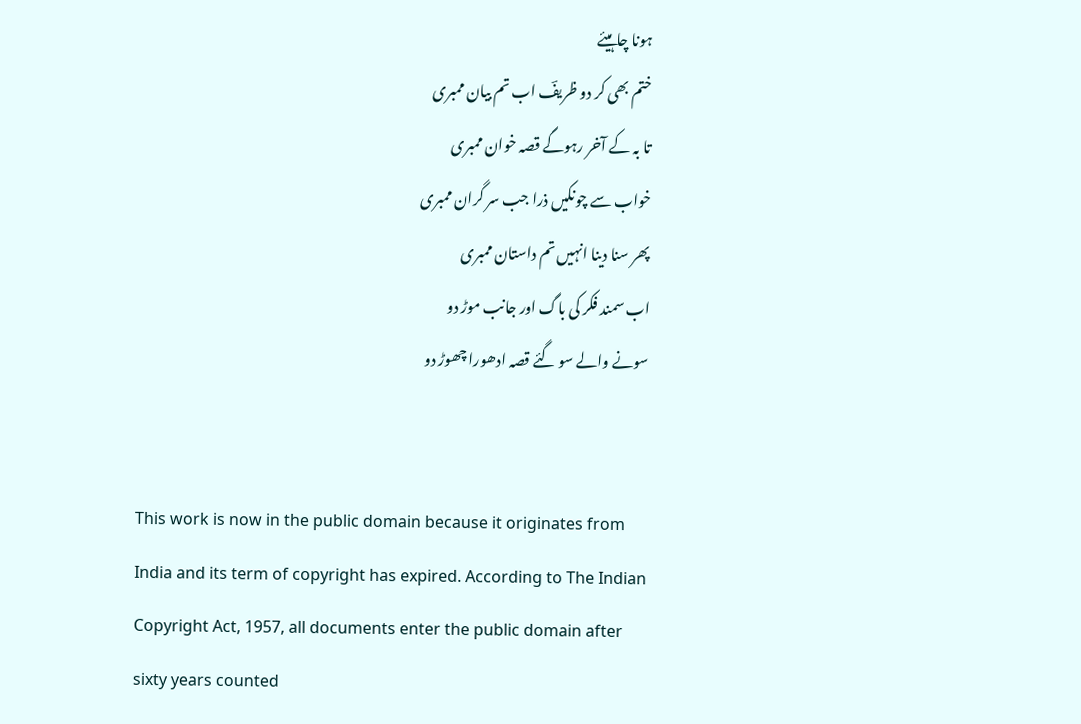ہونا چاہیئے
ختم بھی کر دو ظریفؔ اب تم بیان ممبری
تا بہ کے آخر رہوگے قصہ خوان ممبری
خواب سے چونکیں ذرا جب سر گران ممبری
پھر سنا دینا انہیں تم داستان ممبری
اب سمند فکر کی باگ اور جانب موڑ دو
سونے والے سو گئے قصہ ادھورا چھوڑ دو


This work is now in the public domain because it originates from India and its term of copyright has expired. According to The Indian Copyright Act, 1957, all documents enter the public domain after sixty years counted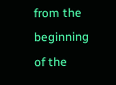from the beginning of the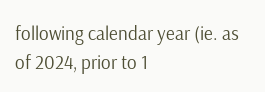following calendar year (ie. as of 2024, prior to 1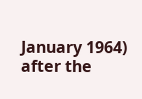January 1964) after the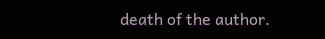death of the author.